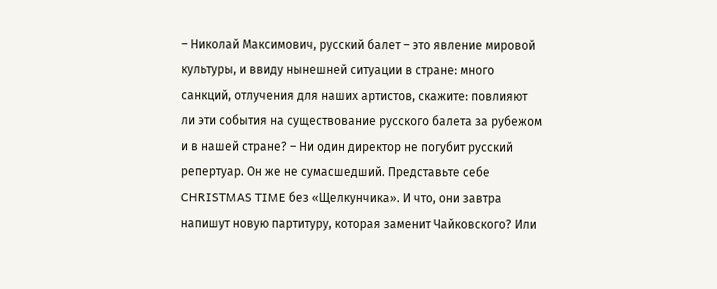– Николай Максимович, русский балет – это явление мировой культуры, и ввиду нынешней ситуации в стране: много санкций, отлучения для наших артистов, скажите: повлияют ли эти события на существование русского балета за рубежом и в нашей стране? – Ни один директор не погубит русский репертуар. Он же не сумасшедший. Представьте себе CHRISTMAS TIME без «Щелкунчика». И что, они завтра напишут новую партитуру, которая заменит Чайковского? Или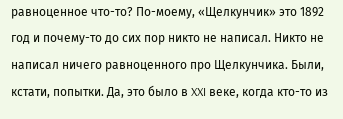равноценное что-то? По-моему, «Щелкунчик» это 1892 год и почему-то до сих пор никто не написал. Никто не написал ничего равноценного про Щелкунчика. Были, кстати, попытки. Да, это было в XXI веке, когда кто-то из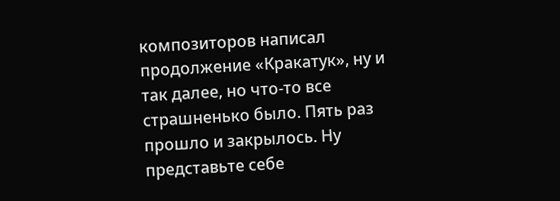композиторов написал продолжение «Кракатук», ну и так далее, но что-то все страшненько было. Пять раз прошло и закрылось. Ну представьте себе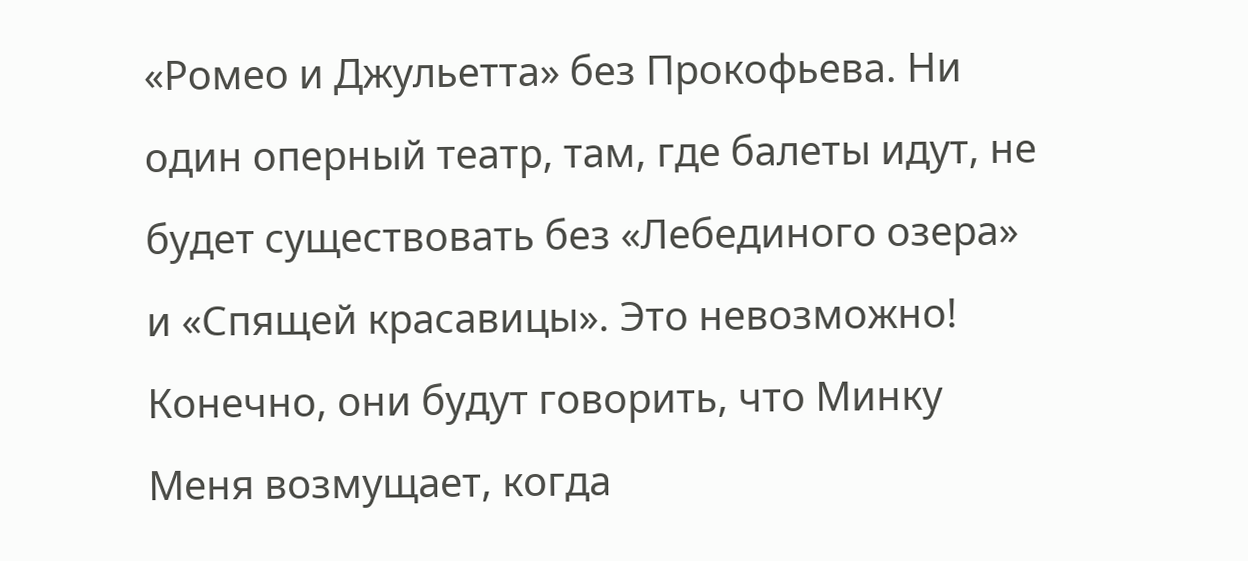«Ромео и Джульетта» без Прокофьева. Ни один оперный театр, там, где балеты идут, не будет существовать без «Лебединого озера» и «Спящей красавицы». Это невозможно! Конечно, они будут говорить, что Минку
Меня возмущает, когда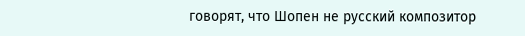говорят, что Шопен не русский композитор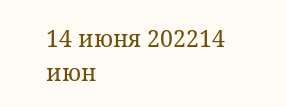14 июня 202214 июн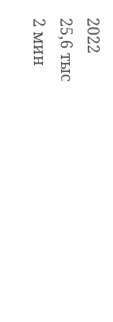2022
25,6 тыс
2 мин